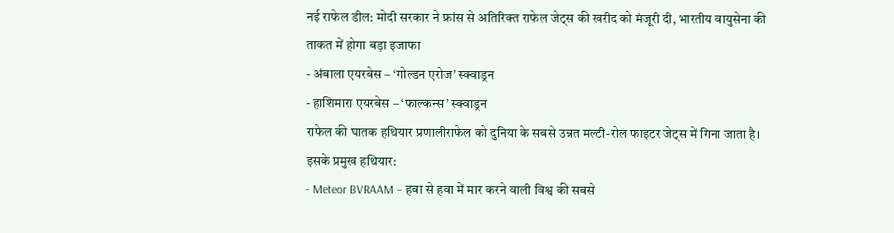नई राफेल डील: मोदी सरकार ने फ्रांस से अतिरिक्त राफेल जेट्स की खरीद को मंजूरी दी, भारतीय वायुसेना की ताकत में होगा बड़ा इजाफा
- अंबाला एयरबेस – ‘गोल्डन एरोज’ स्क्वाड्रन
- हाशिमारा एयरबेस – ‘फाल्कन्स’ स्क्वाड्रन
राफेल की घातक हथियार प्रणालीराफेल को दुनिया के सबसे उन्नत मल्टी-रोल फाइटर जेट्स में गिना जाता है। इसके प्रमुख हथियार:
- Meteor BVRAAM – हवा से हवा में मार करने वाली विश्व की सबसे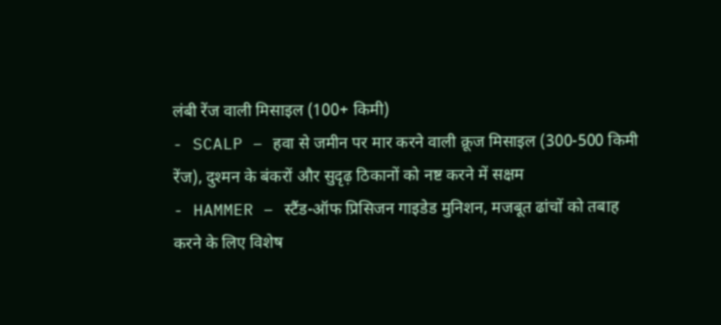लंबी रेंज वाली मिसाइल (100+ किमी)
- SCALP – हवा से जमीन पर मार करने वाली क्रूज मिसाइल (300-500 किमी रेंज), दुश्मन के बंकरों और सुदृढ़ ठिकानों को नष्ट करने में सक्षम
- HAMMER – स्टैंड-ऑफ प्रिसिजन गाइडेड मुनिशन, मजबूत ढांचों को तबाह करने के लिए विशेष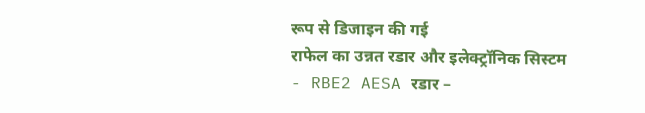रूप से डिजाइन की गई
राफेल का उन्नत रडार और इलेक्ट्रॉनिक सिस्टम
- RBE2 AESA रडार –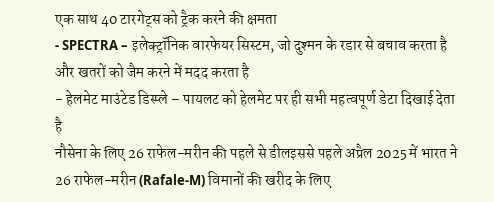एक साथ 40 टारगेट्स को ट्रैक करने की क्षमता
- SPECTRA – इलेक्ट्रॉनिक वारफेयर सिस्टम, जो दुश्मन के रडार से बचाव करता है और खतरों को जैम करने में मदद करता है
- हेलमेट माउंटेड डिस्प्ले – पायलट को हेलमेट पर ही सभी महत्वपूर्ण डेटा दिखाई देता है
नौसेना के लिए 26 राफेल-मरीन की पहले से डीलइससे पहले अप्रैल 2025 में भारत ने 26 राफेल-मरीन (Rafale-M) विमानों की खरीद के लिए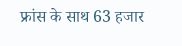फ्रांस के साथ 63 हजार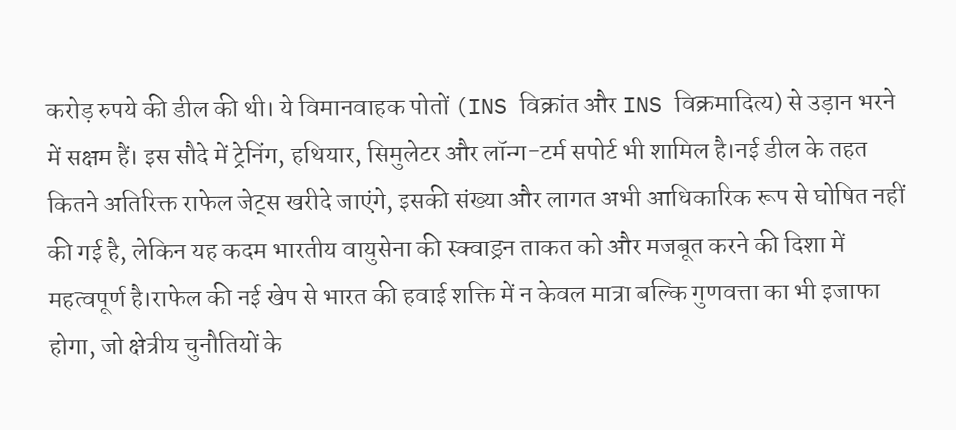करोड़ रुपये की डील की थी। ये विमानवाहक पोतों (INS विक्रांत और INS विक्रमादित्य) से उड़ान भरने में सक्षम हैं। इस सौदे में ट्रेनिंग, हथियार, सिमुलेटर और लॉन्ग-टर्म सपोर्ट भी शामिल है।नई डील के तहत कितने अतिरिक्त राफेल जेट्स खरीदे जाएंगे, इसकी संख्या और लागत अभी आधिकारिक रूप से घोषित नहीं की गई है, लेकिन यह कदम भारतीय वायुसेना की स्क्वाड्रन ताकत को और मजबूत करने की दिशा में महत्वपूर्ण है।राफेल की नई खेप से भारत की हवाई शक्ति में न केवल मात्रा बल्कि गुणवत्ता का भी इजाफा होगा, जो क्षेत्रीय चुनौतियों के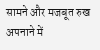सामने और मजबूत रुख अपनाने में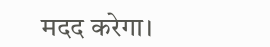मदद करेगा।